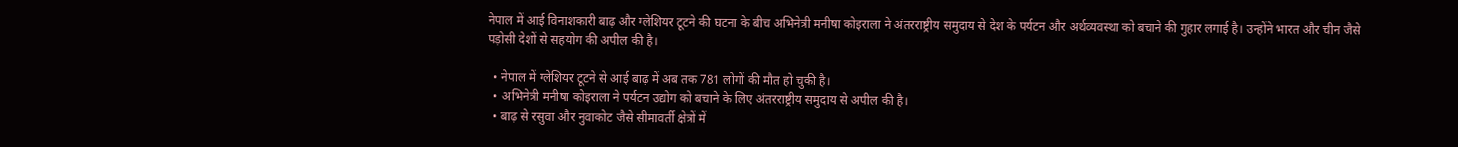नेपाल में आई विनाशकारी बाढ़ और ग्लेशियर टूटने की घटना के बीच अभिनेत्री मनीषा कोइराला ने अंतरराष्ट्रीय समुदाय से देश के पर्यटन और अर्थव्यवस्था को बचाने की गुहार लगाई है। उन्होंने भारत और चीन जैसे पड़ोसी देशों से सहयोग की अपील की है।

  • नेपाल में ग्लेशियर टूटने से आई बाढ़ में अब तक 781 लोगों की मौत हो चुकी है।
  • अभिनेत्री मनीषा कोइराला ने पर्यटन उद्योग को बचाने के लिए अंतरराष्ट्रीय समुदाय से अपील की है।
  • बाढ़ से रसुवा और नुवाकोट जैसे सीमावर्ती क्षेत्रों में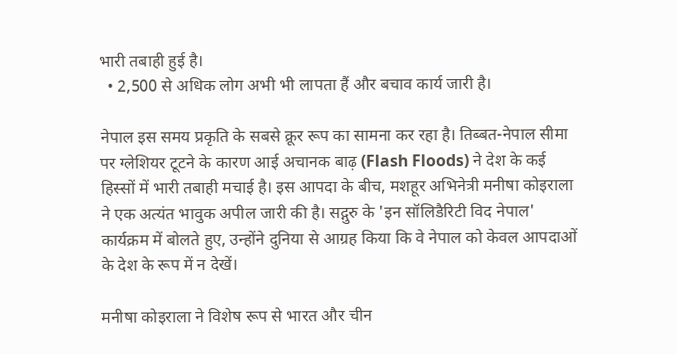भारी तबाही हुई है।
  • 2,500 से अधिक लोग अभी भी लापता हैं और बचाव कार्य जारी है।

नेपाल इस समय प्रकृति के सबसे क्रूर रूप का सामना कर रहा है। तिब्बत-नेपाल सीमा पर ग्लेशियर टूटने के कारण आई अचानक बाढ़ (Flash Floods) ने देश के कई हिस्सों में भारी तबाही मचाई है। इस आपदा के बीच, मशहूर अभिनेत्री मनीषा कोइराला ने एक अत्यंत भावुक अपील जारी की है। सद्गुरु के 'इन सॉलिडैरिटी विद नेपाल' कार्यक्रम में बोलते हुए, उन्होंने दुनिया से आग्रह किया कि वे नेपाल को केवल आपदाओं के देश के रूप में न देखें।

मनीषा कोइराला ने विशेष रूप से भारत और चीन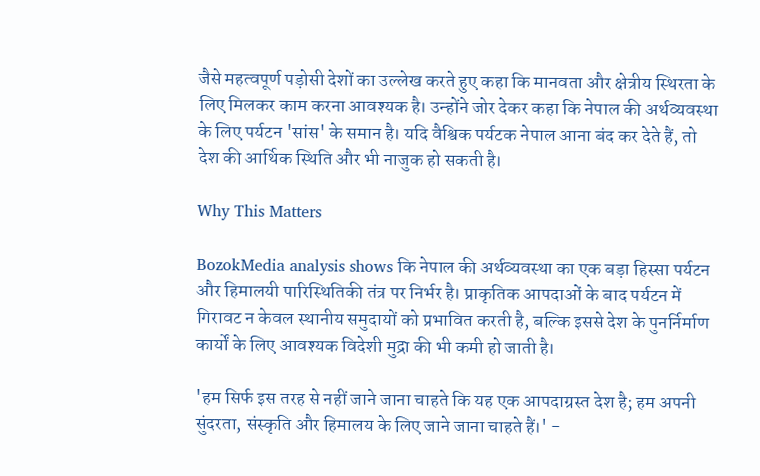जैसे महत्वपूर्ण पड़ोसी देशों का उल्लेख करते हुए कहा कि मानवता और क्षेत्रीय स्थिरता के लिए मिलकर काम करना आवश्यक है। उन्होंने जोर देकर कहा कि नेपाल की अर्थव्यवस्था के लिए पर्यटन 'सांस' के समान है। यदि वैश्विक पर्यटक नेपाल आना बंद कर देते हैं, तो देश की आर्थिक स्थिति और भी नाजुक हो सकती है।

Why This Matters

BozokMedia analysis shows कि नेपाल की अर्थव्यवस्था का एक बड़ा हिस्सा पर्यटन और हिमालयी पारिस्थितिकी तंत्र पर निर्भर है। प्राकृतिक आपदाओं के बाद पर्यटन में गिरावट न केवल स्थानीय समुदायों को प्रभावित करती है, बल्कि इससे देश के पुनर्निर्माण कार्यों के लिए आवश्यक विदेशी मुद्रा की भी कमी हो जाती है।

'हम सिर्फ इस तरह से नहीं जाने जाना चाहते कि यह एक आपदाग्रस्त देश है; हम अपनी सुंदरता, संस्कृति और हिमालय के लिए जाने जाना चाहते हैं।' -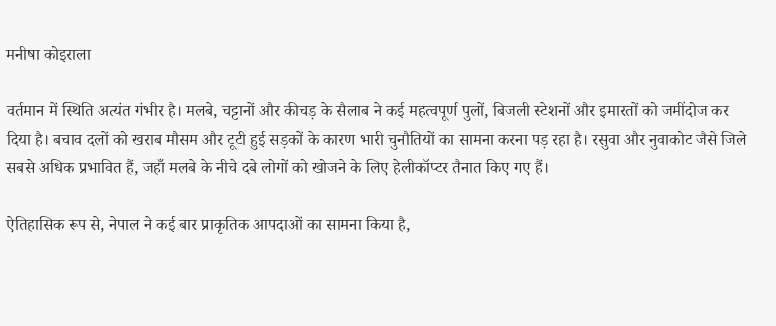मनीषा कोइराला

वर्तमान में स्थिति अत्यंत गंभीर है। मलबे, चट्टानों और कीचड़ के सैलाब ने कई महत्वपूर्ण पुलों, बिजली स्टेशनों और इमारतों को जमींदोज कर दिया है। बचाव दलों को खराब मौसम और टूटी हुई सड़कों के कारण भारी चुनौतियों का सामना करना पड़ रहा है। रसुवा और नुवाकोट जैसे जिले सबसे अधिक प्रभावित हैं, जहाँ मलबे के नीचे दबे लोगों को खोजने के लिए हेलीकॉप्टर तैनात किए गए हैं।

ऐतिहासिक रूप से, नेपाल ने कई बार प्राकृतिक आपदाओं का सामना किया है,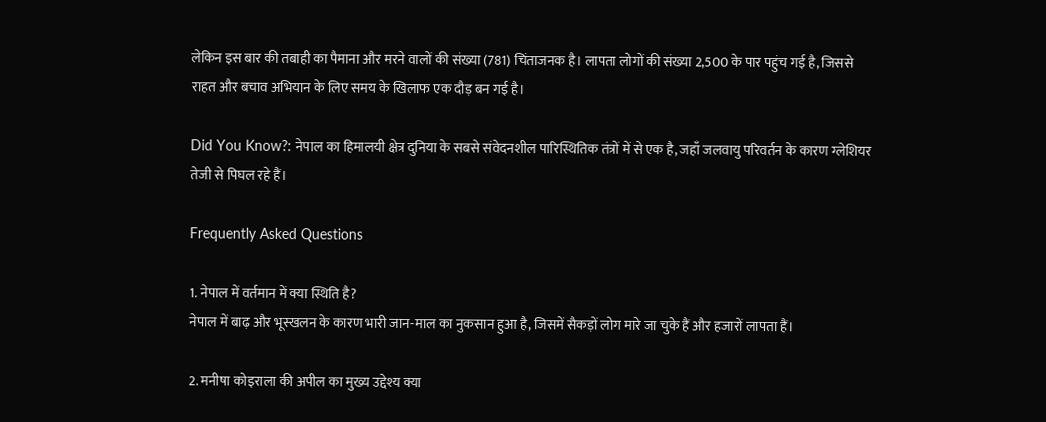लेकिन इस बार की तबाही का पैमाना और मरने वालों की संख्या (781) चिंताजनक है। लापता लोगों की संख्या 2,500 के पार पहुंच गई है, जिससे राहत और बचाव अभियान के लिए समय के खिलाफ एक दौड़ बन गई है।

Did You Know?: नेपाल का हिमालयी क्षेत्र दुनिया के सबसे संवेदनशील पारिस्थितिक तंत्रों में से एक है, जहाँ जलवायु परिवर्तन के कारण ग्लेशियर तेजी से पिघल रहे हैं।

Frequently Asked Questions

1. नेपाल में वर्तमान में क्या स्थिति है?
नेपाल में बाढ़ और भूस्खलन के कारण भारी जान-माल का नुकसान हुआ है, जिसमें सैकड़ों लोग मारे जा चुके हैं और हजारों लापता हैं।

2. मनीषा कोइराला की अपील का मुख्य उद्देश्य क्या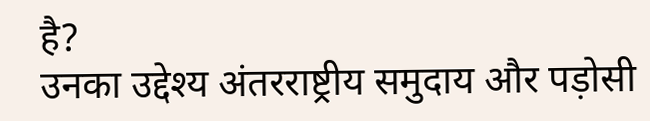है?
उनका उद्देश्य अंतरराष्ट्रीय समुदाय और पड़ोसी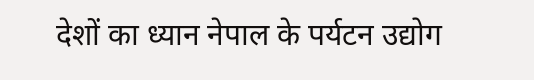देशों का ध्यान नेपाल के पर्यटन उद्योग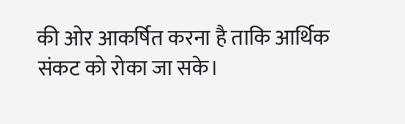की ओर आकर्षित करना है ताकि आर्थिक संकट को रोका जा सके।